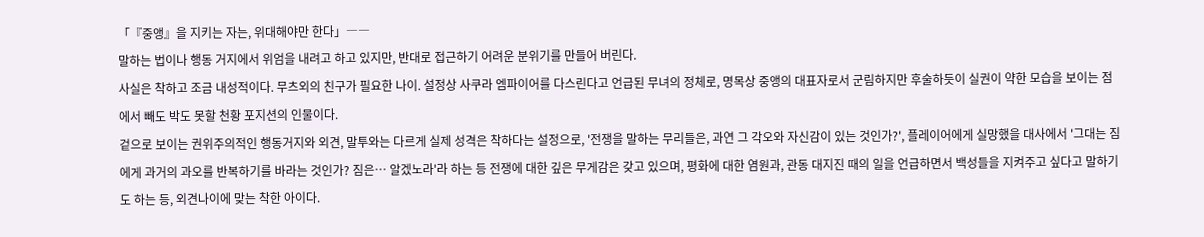「『중앵』을 지키는 자는, 위대해야만 한다」――
말하는 법이나 행동 거지에서 위엄을 내려고 하고 있지만, 반대로 접근하기 어려운 분위기를 만들어 버린다.
사실은 착하고 조금 내성적이다. 무츠외의 친구가 필요한 나이. 설정상 사쿠라 엠파이어를 다스린다고 언급된 무녀의 정체로, 명목상 중앵의 대표자로서 군림하지만 후술하듯이 실권이 약한 모습을 보이는 점에서 빼도 박도 못할 천황 포지션의 인물이다.
겉으로 보이는 권위주의적인 행동거지와 외견, 말투와는 다르게 실제 성격은 착하다는 설정으로, '전쟁을 말하는 무리들은, 과연 그 각오와 자신감이 있는 것인가?', 플레이어에게 실망했을 대사에서 '그대는 짐에게 과거의 과오를 반복하기를 바라는 것인가? 짐은… 알겠노라'라 하는 등 전쟁에 대한 깊은 무게감은 갖고 있으며, 평화에 대한 염원과, 관동 대지진 때의 일을 언급하면서 백성들을 지켜주고 싶다고 말하기도 하는 등, 외견나이에 맞는 착한 아이다.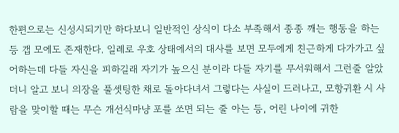한편으로는 신성시되기만 하다보니 일반적인 상식이 다소 부족해서 종종 깨는 행동을 하는 등 갭 모에도 존재한다. 일례로 우호 상태에서의 대사를 보면 모두에게 친근하게 다가가고 싶어하는데 다들 자신을 피하길래 자기가 높으신 분이라 다들 자기를 무서워해서 그런줄 알았더니 알고 보니 의장을 풀셋팅한 채로 돌아다녀서 그렇다는 사실이 드러나고, 모항귀환 시 사람을 맞이할 때는 무슨 개선식마냥 포를 쏘면 되는 줄 아는 등, 어린 나이에 귀한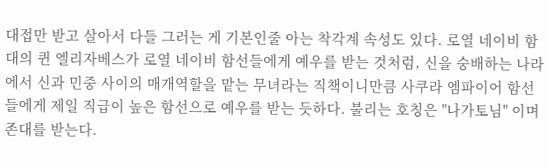대접만 받고 살아서 다들 그러는 게 기본인줄 아는 착각계 속성도 있다. 로열 네이비 함대의 퀸 엘리자베스가 로열 네이비 함선들에게 예우를 받는 것처럼, 신을 숭배하는 나라에서 신과 민중 사이의 매개역할을 맡는 무녀라는 직책이니만큼 사쿠라 엠파이어 함선들에게 제일 직급이 높은 함선으로 예우를 받는 듯하다. 불리는 호칭은 "나가토님" 이며 존대를 받는다.